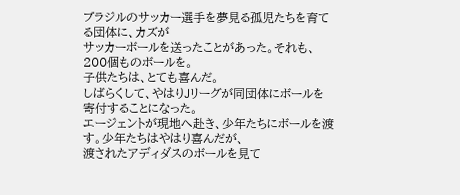ブラジルのサッカー選手を夢見る孤児たちを育てる団体に、カズが
サッカーボールを送ったことがあった。それも、200個ものボールを。
子供たちは、とても喜んだ。
しばらくして、やはりJリーグが同団体にボールを寄付することになった。
エージェントが現地へ赴き、少年たちにボールを渡す。少年たちはやはり喜んだが、
渡されたアディダスのボールを見て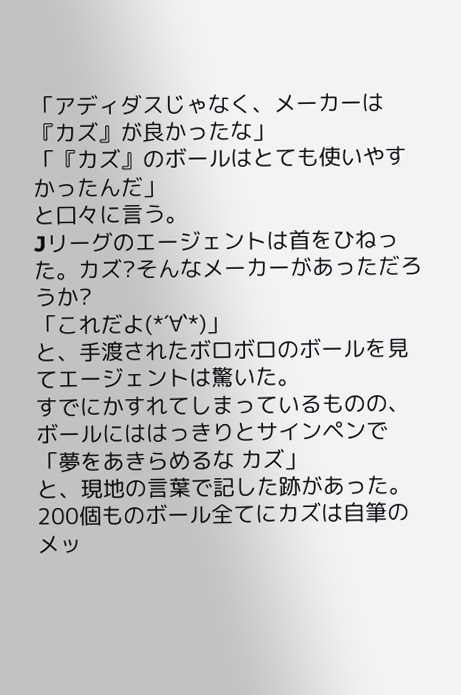「アディダスじゃなく、メーカーは『カズ』が良かったな」
「『カズ』のボールはとても使いやすかったんだ」
と口々に言う。
Jリーグのエージェントは首をひねった。カズ?そんなメーカーがあっただろうか?
「これだよ(*´∀`*)」
と、手渡されたボロボロのボールを見てエージェントは驚いた。
すでにかすれてしまっているものの、ボールにははっきりとサインペンで
「夢をあきらめるな カズ」
と、現地の言葉で記した跡があった。
200個ものボール全てにカズは自筆のメッ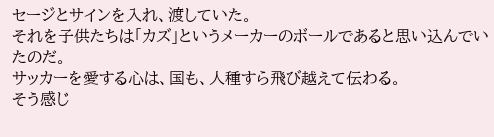セージとサインを入れ、渡していた。
それを子供たちは「カズ」というメーカーのボールであると思い込んでいたのだ。
サッカーを愛する心は、国も、人種すら飛び越えて伝わる。
そう感じ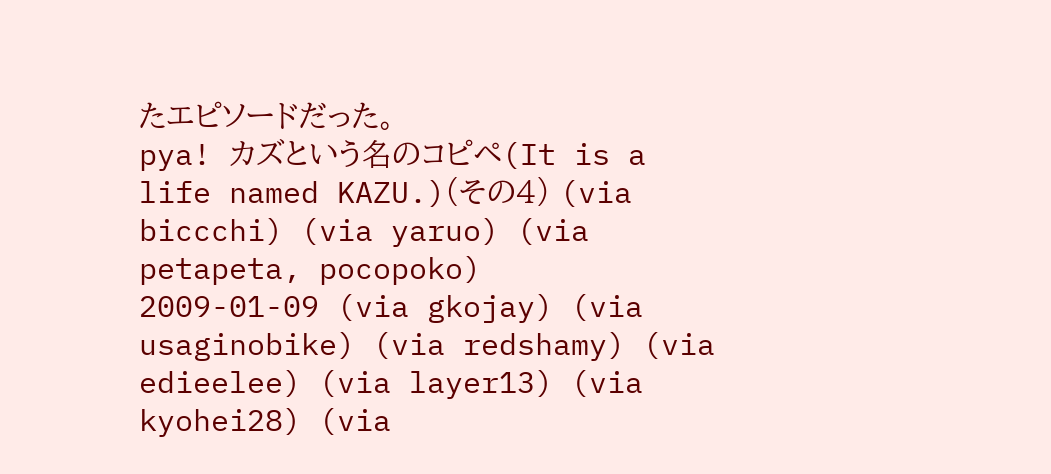たエピソードだった。
pya! カズという名のコピペ(It is a life named KAZU.)(その4) (via biccchi) (via yaruo) (via petapeta, pocopoko)
2009-01-09 (via gkojay) (via usaginobike) (via redshamy) (via edieelee) (via layer13) (via kyohei28) (via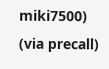miki7500) (via precall)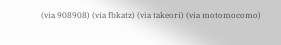(via 908908) (via fbkatz) (via takeori) (via motomocomo)